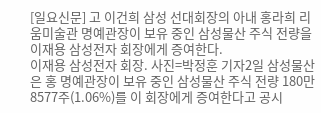[일요신문] 고 이건희 삼성 선대회장의 아내 홍라희 리움미술관 명예관장이 보유 중인 삼성물산 주식 전량을 이재용 삼성전자 회장에게 증여한다.
이재용 삼성전자 회장. 사진=박정훈 기자2일 삼성물산은 홍 명예관장이 보유 중인 삼성물산 주식 전량 180만 8577주(1.06%)를 이 회장에게 증여한다고 공시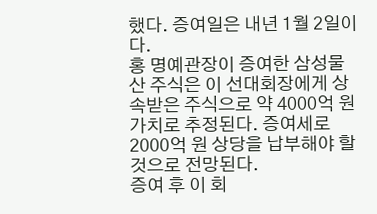했다. 증여일은 내년 1월 2일이다.
홍 명예관장이 증여한 삼성물산 주식은 이 선대회장에게 상속받은 주식으로 약 4000억 원 가치로 추정된다. 증여세로 2000억 원 상당을 납부해야 할 것으로 전망된다.
증여 후 이 회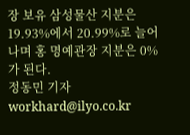장 보유 삼성물산 지분은 19.93%에서 20.99%로 늘어나며 홍 명예관장 지분은 0%가 된다.
정동민 기자 workhard@ilyo.co.kr